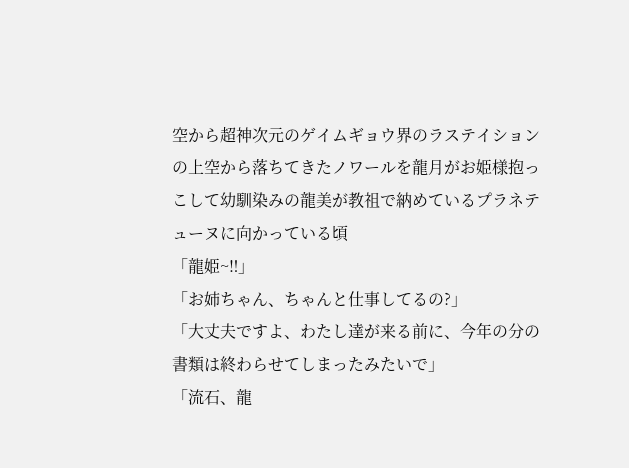空から超神次元のゲイムギョウ界のラステイションの上空から落ちてきたノワールを龍月がお姫様抱っこして幼馴染みの龍美が教祖で納めているプラネテューヌに向かっている頃
「龍姫~‼」
「お姉ちゃん、ちゃんと仕事してるの?」
「大丈夫ですよ、わたし達が来る前に、今年の分の書類は終わらせてしまったみたいで」
「流石、龍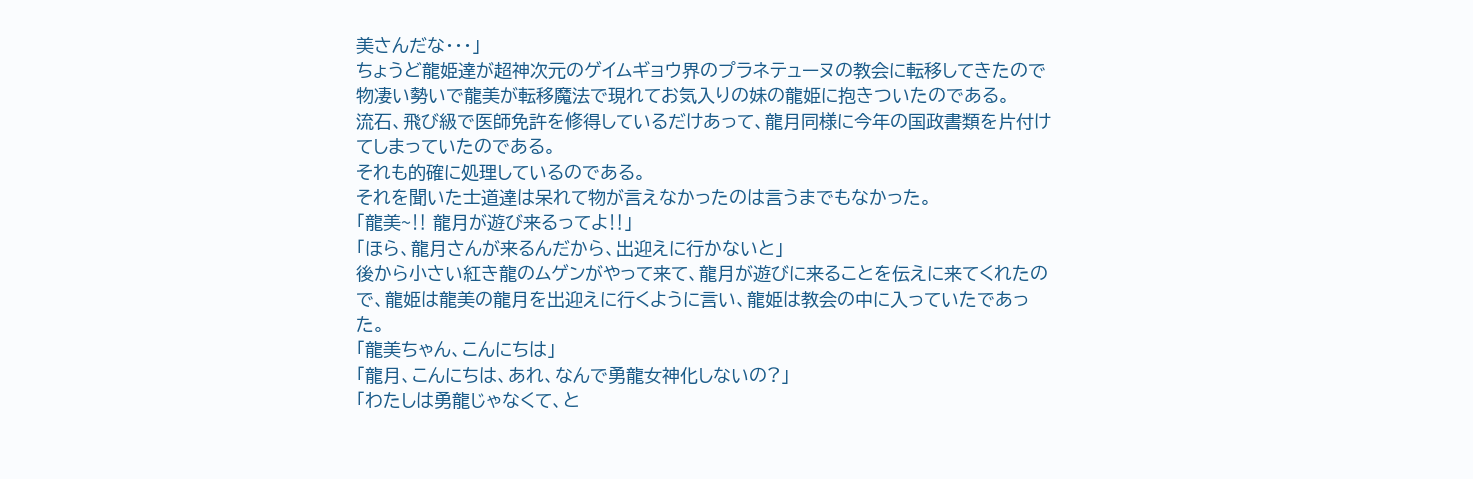美さんだな・・・」
ちょうど龍姫達が超神次元のゲイムギョウ界のプラネテューヌの教会に転移してきたので物凄い勢いで龍美が転移魔法で現れてお気入りの妹の龍姫に抱きついたのである。
流石、飛び級で医師免許を修得しているだけあって、龍月同様に今年の国政書類を片付けてしまっていたのである。
それも的確に処理しているのである。
それを聞いた士道達は呆れて物が言えなかったのは言うまでもなかった。
「龍美~‼ 龍月が遊び来るってよ‼」
「ほら、龍月さんが来るんだから、出迎えに行かないと」
後から小さい紅き龍のムゲンがやって来て、龍月が遊びに来ることを伝えに来てくれたので、龍姫は龍美の龍月を出迎えに行くように言い、龍姫は教会の中に入っていたであった。
「龍美ちゃん、こんにちは」
「龍月、こんにちは、あれ、なんで勇龍女神化しないの?」
「わたしは勇龍じゃなくて、と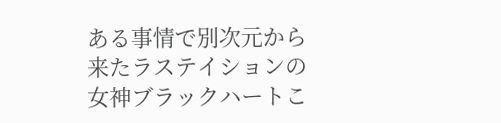ある事情で別次元から来たラステイションの女神ブラックハートこ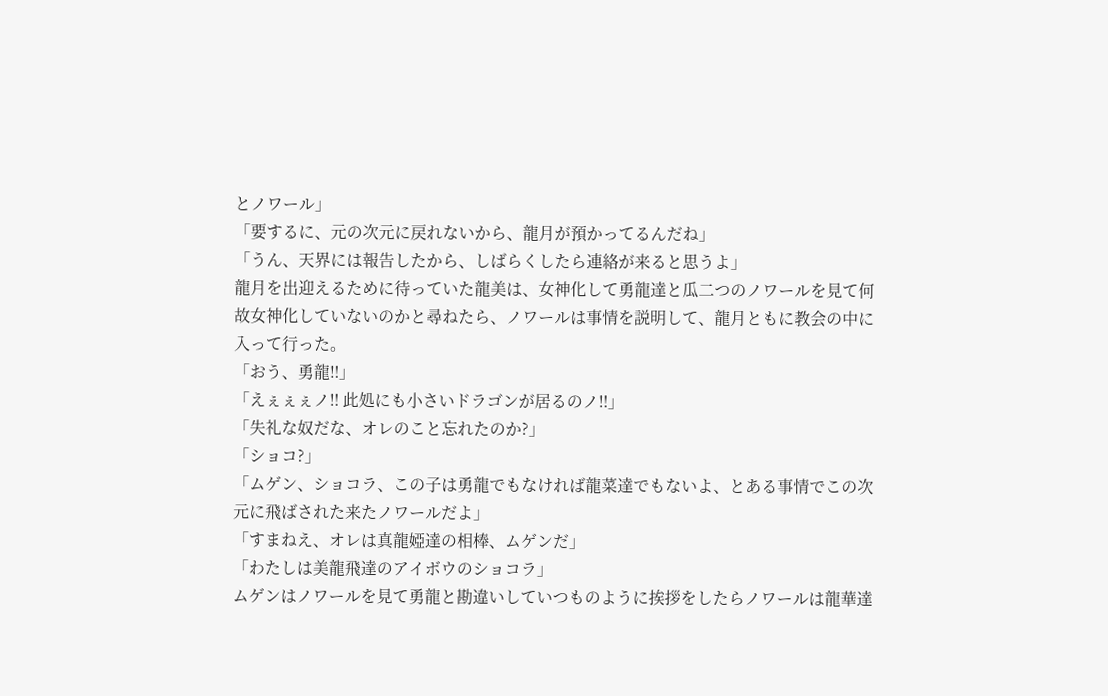とノワール」
「要するに、元の次元に戻れないから、龍月が預かってるんだね」
「うん、天界には報告したから、しばらくしたら連絡が来ると思うよ」
龍月を出迎えるために待っていた龍美は、女神化して勇龍達と瓜二つのノワールを見て何故女神化していないのかと尋ねたら、ノワールは事情を説明して、龍月ともに教会の中に入って行った。
「おう、勇龍‼」
「えぇぇぇノ‼ 此処にも小さいドラゴンが居るのノ‼」
「失礼な奴だな、オレのこと忘れたのか?」
「ショコ?」
「ムゲン、ショコラ、この子は勇龍でもなければ龍菜達でもないよ、とある事情でこの次元に飛ばされた来たノワールだよ」
「すまねえ、オレは真龍婭達の相棒、ムゲンだ」
「わたしは美龍飛達のアイボウのショコラ」
ムゲンはノワールを見て勇龍と勘違いしていつものように挨拶をしたらノワールは龍華達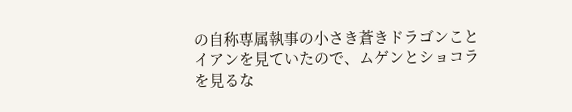の自称専属執事の小さき蒼きドラゴンことイアンを見ていたので、ムゲンとショコラを見るな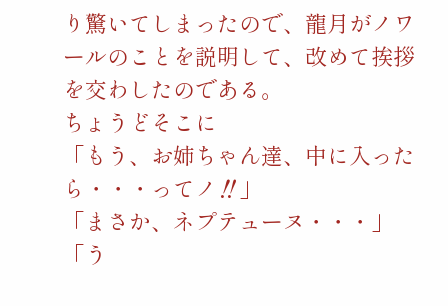り驚いてしまったので、龍月がノワールのことを説明して、改めて挨拶を交わしたのである。
ちょうどそこに
「もう、お姉ちゃん達、中に入ったら・・・ってノ‼」
「まさか、ネプテューヌ・・・」
「う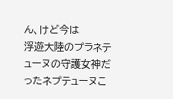ん、けど今は
浮遊大陸のプラネテューヌの守護女神だったネプテューヌこ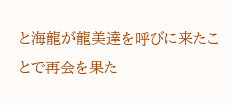と海龍が龍美達を呼びに来たことで再会を果た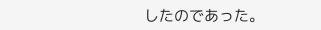したのであった。